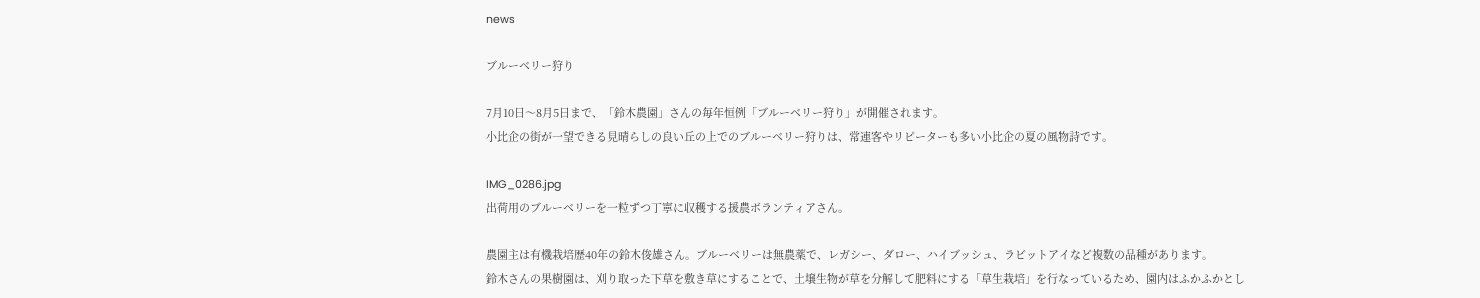news

ブルーベリー狩り

7月10日〜8月5日まで、「鈴木農園」さんの毎年恒例「ブルーベリー狩り」が開催されます。
小比企の街が一望できる見晴らしの良い丘の上でのブルーベリー狩りは、常連客やリピーターも多い小比企の夏の風物詩です。

IMG_0286.jpg
出荷用のブルーベリーを一粒ずつ丁寧に収穫する援農ボランティアさん。

農園主は有機栽培歴40年の鈴木俊雄さん。ブルーベリーは無農薬で、レガシー、ダロー、ハイブッシュ、ラビットアイなど複数の品種があります。
鈴木さんの果樹園は、刈り取った下草を敷き草にすることで、土壌生物が草を分解して肥料にする「草生栽培」を行なっているため、園内はふかふかとし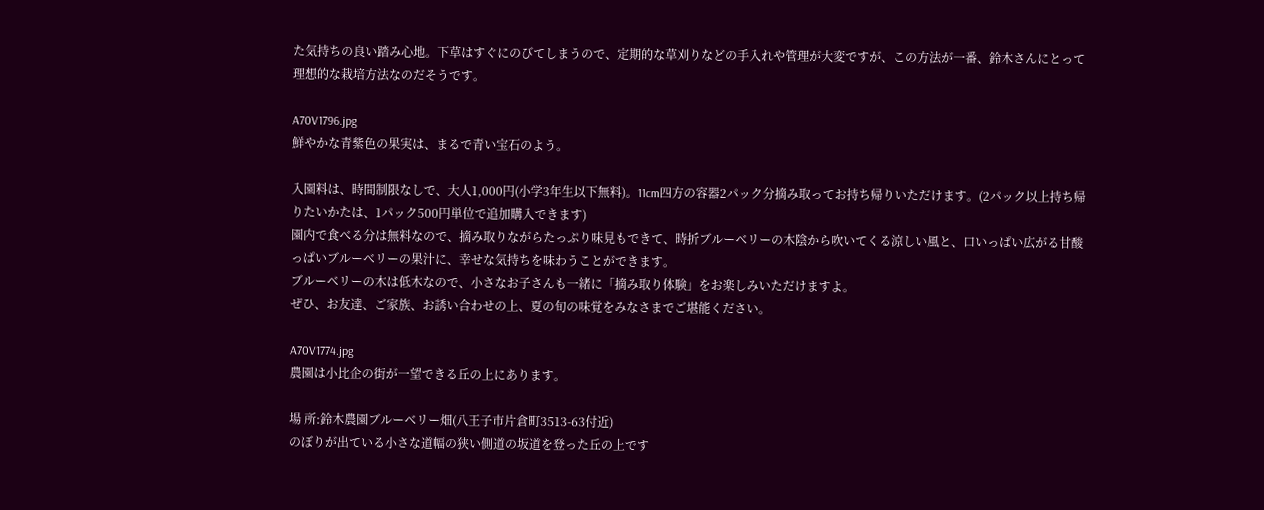た気持ちの良い踏み心地。下草はすぐにのびてしまうので、定期的な草刈りなどの手入れや管理が大変ですが、この方法が一番、鈴木さんにとって理想的な栽培方法なのだそうです。

A70V1796.jpg
鮮やかな青紫色の果実は、まるで青い宝石のよう。

入園料は、時間制限なしで、大人1,000円(小学3年生以下無料)。11cm四方の容器2パック分摘み取ってお持ち帰りいただけます。(2パック以上持ち帰りたいかたは、1パック500円単位で追加購入できます)
園内で食べる分は無料なので、摘み取りながらたっぷり味見もできて、時折ブルーベリーの木陰から吹いてくる涼しい風と、口いっぱい広がる甘酸っぱいブルーベリーの果汁に、幸せな気持ちを味わうことができます。
ブルーベリーの木は低木なので、小さなお子さんも一緒に「摘み取り体験」をお楽しみいただけますよ。
ぜひ、お友達、ご家族、お誘い合わせの上、夏の旬の味覚をみなさまでご堪能ください。

A70V1774.jpg
農園は小比企の街が一望できる丘の上にあります。

場 所:鈴木農園ブルーベリー畑(八王子市片倉町3513-63付近)
のぼりが出ている小さな道幅の狭い側道の坂道を登った丘の上です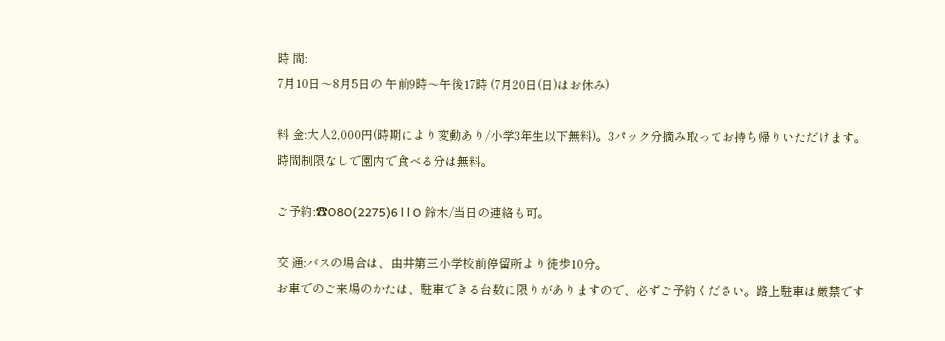時 間:
7月10日〜8月5日の 午前9時〜午後17時 (7月20日(日)はお休み)

料 金:大人2,000円(時期により変動あり/小学3年生以下無料)。3パック分摘み取ってお持ち帰りいただけます。
時間制限なしで園内で食べる分は無料。

ご予約:☎O8O(2275)6 l l O 鈴木/当日の連絡も可。

交 通:バスの場合は、由井第三小学校前停留所より徒歩10分。
お車でのご来場のかたは、駐車できる台数に限りがありますので、必ずご予約ください。路上駐車は厳禁です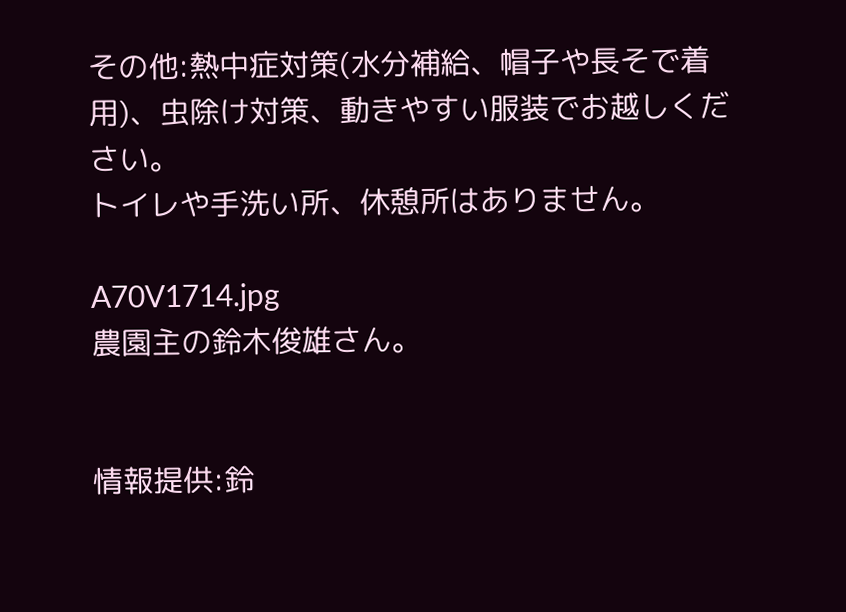その他:熱中症対策(水分補給、帽子や長そで着用)、虫除け対策、動きやすい服装でお越しください。
トイレや手洗い所、休憩所はありません。

A70V1714.jpg
農園主の鈴木俊雄さん。


情報提供:鈴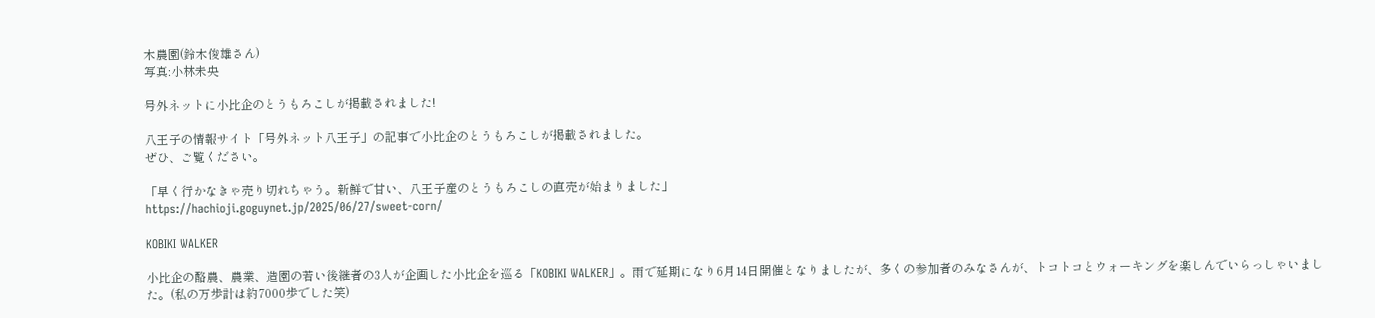木農園(鈴木俊雄さん)
写真:小林未央

号外ネットに小比企のとうもろこしが掲載されました!

八王子の情報サイト「号外ネット八王子」の記事で小比企のとうもろこしが掲載されました。
ぜひ、ご覧ください。

「早く行かなきゃ売り切れちゃう。新鮮で甘い、八王子産のとうもろこしの直売が始まりました」
https://hachioji.goguynet.jp/2025/06/27/sweet-corn/

KOBIKI WALKER

小比企の酪農、農業、造園の若い後継者の3人が企画した小比企を巡る「KOBIKI WALKER」。雨で延期になり6月14日開催となりましたが、多くの参加者のみなさんが、トコトコとウォーキングを楽しんでいらっしゃいました。(私の万歩計は約7000歩でした笑)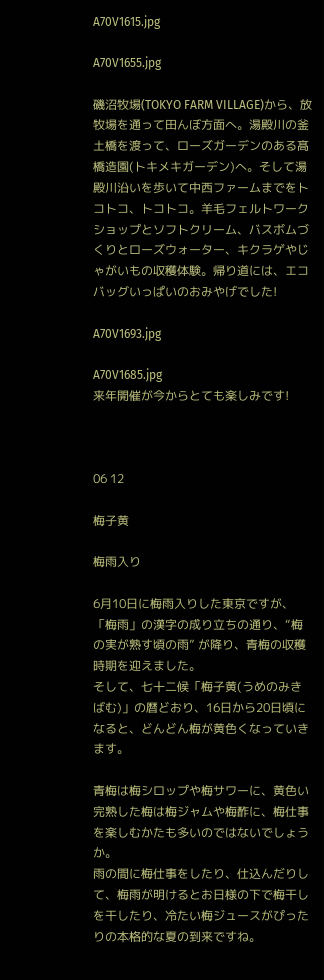A70V1615.jpg

A70V1655.jpg

磯沼牧場(TOKYO FARM VILLAGE)から、放牧場を通って田んぼ方面へ。湯殿川の釜土橋を渡って、ローズガーデンのある髙橋造園(トキメキガーデン)へ。そして湯殿川沿いを歩いて中西ファームまでをトコトコ、トコトコ。羊毛フェルトワークショップとソフトクリーム、バスボムづくりとローズウォーター、キクラゲやじゃがいもの収穫体験。帰り道には、エコバッグいっぱいのおみやげでした!

A70V1693.jpg

A70V1685.jpg
来年開催が今からとても楽しみです!



06 12

梅子黄

梅雨入り

6月10日に梅雨入りした東京ですが、「梅雨」の漢字の成り立ちの通り、“梅の実が熟す頃の雨” が降り、青梅の収穫時期を迎えました。
そして、七十二候「梅子黄(うめのみきばむ)」の暦どおり、16日から20日頃になると、どんどん梅が黄色くなっていきます。

青梅は梅シロップや梅サワーに、黄色い完熟した梅は梅ジャムや梅酢に、梅仕事を楽しむかたも多いのではないでしょうか。
雨の間に梅仕事をしたり、仕込んだりして、梅雨が明けるとお日様の下で梅干しを干したり、冷たい梅ジュースがぴったりの本格的な夏の到来ですね。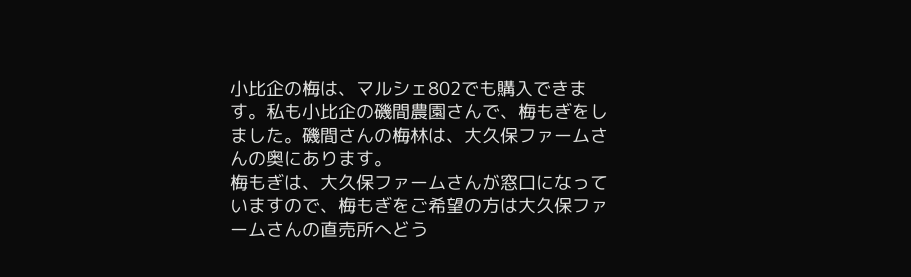小比企の梅は、マルシェ802でも購入できます。私も小比企の磯間農園さんで、梅もぎをしました。磯間さんの梅林は、大久保ファームさんの奥にあります。
梅もぎは、大久保ファームさんが窓口になっていますので、梅もぎをご希望の方は大久保ファームさんの直売所へどう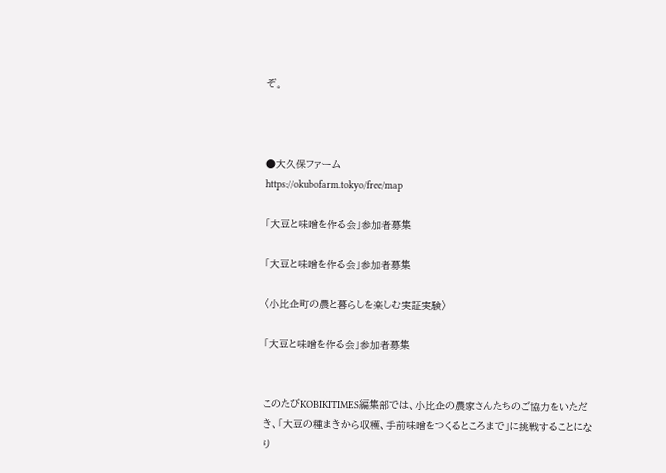ぞ。



●大久保ファーム
https://okubofarm.tokyo/free/map

「大豆と味噌を作る会」参加者募集

「大豆と味噌を作る会」参加者募集

〈小比企町の農と暮らしを楽しむ実証実験〉

「大豆と味噌を作る会」参加者募集


このたびKOBIKITIMES編集部では、小比企の農家さんたちのご協力をいただき、「大豆の種まきから収穫、手前味噌をつくるところまで」に挑戦することになり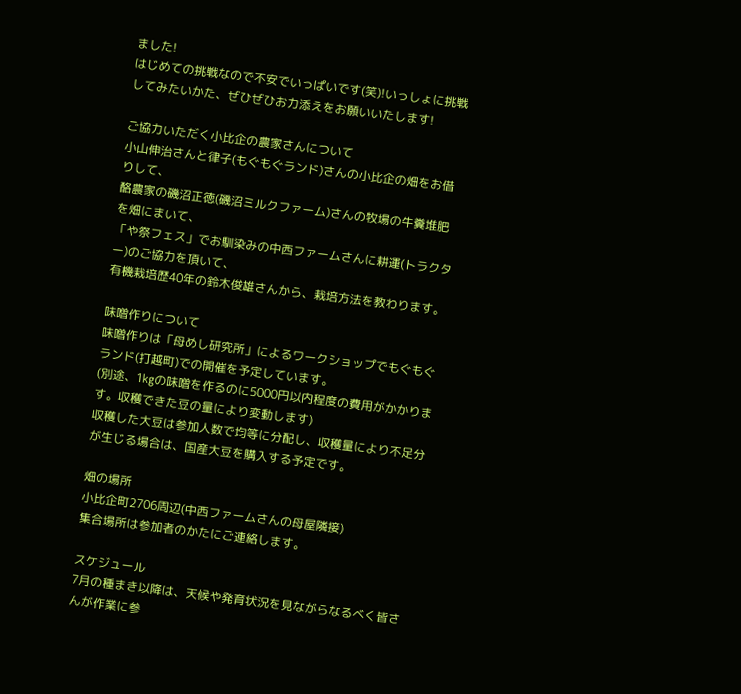ました!
はじめての挑戦なので不安でいっぱいです(笑)!いっしょに挑戦してみたいかた、ぜひぜひお力添えをお願いいたします!

ご協力いただく小比企の農家さんについて
小山伸治さんと律子(もぐもぐランド)さんの小比企の畑をお借りして、
酪農家の磯沼正徳(磯沼ミルクファーム)さんの牧場の牛糞堆肥を畑にまいて、
「や祭フェス」でお馴染みの中西ファームさんに耕運(トラクター)のご協力を頂いて、
有機栽培歴40年の鈴木俊雄さんから、栽培方法を教わります。

味噌作りについて
味噌作りは「母めし研究所」によるワークショップでもぐもぐランド(打越町)での開催を予定しています。
(別途、1kgの味噌を作るのに5000円以内程度の費用がかかります。収穫できた豆の量により変動します)
収穫した大豆は参加人数で均等に分配し、収穫量により不足分が生じる場合は、国産大豆を購入する予定です。

畑の場所
小比企町2706周辺(中西ファームさんの母屋隣接)
集合場所は参加者のかたにご連絡します。

スケジュール
7月の種まき以降は、天候や発育状況を見ながらなるべく皆さんが作業に参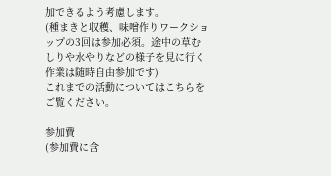加できるよう考慮します。
(種まきと収穫、味噌作りワークショップの3回は参加必須。途中の草むしりや水やりなどの様子を見に行く作業は随時自由参加です)
これまでの活動についてはこちらをご覧ください。

参加費
(参加費に含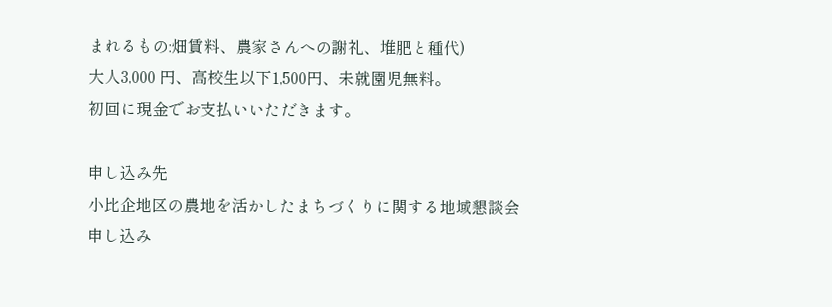まれるもの:畑賃料、農家さんへの謝礼、堆肥と種代)
大人3,000 円、高校生以下1,500円、未就園児無料。
初回に現金でお支払いいただきます。

申し込み先
小比企地区の農地を活かしたまちづくりに関する地域懇談会
申し込み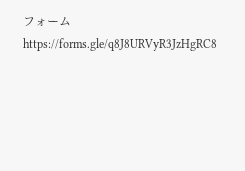フォーム
https://forms.gle/q8J8URVyR3JzHgRC8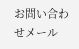お問い合わせメール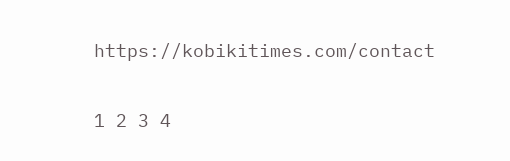https://kobikitimes.com/contact


1 2 3 4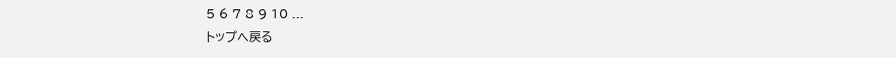5 6 7 8 9 10 ...
トップへ戻る